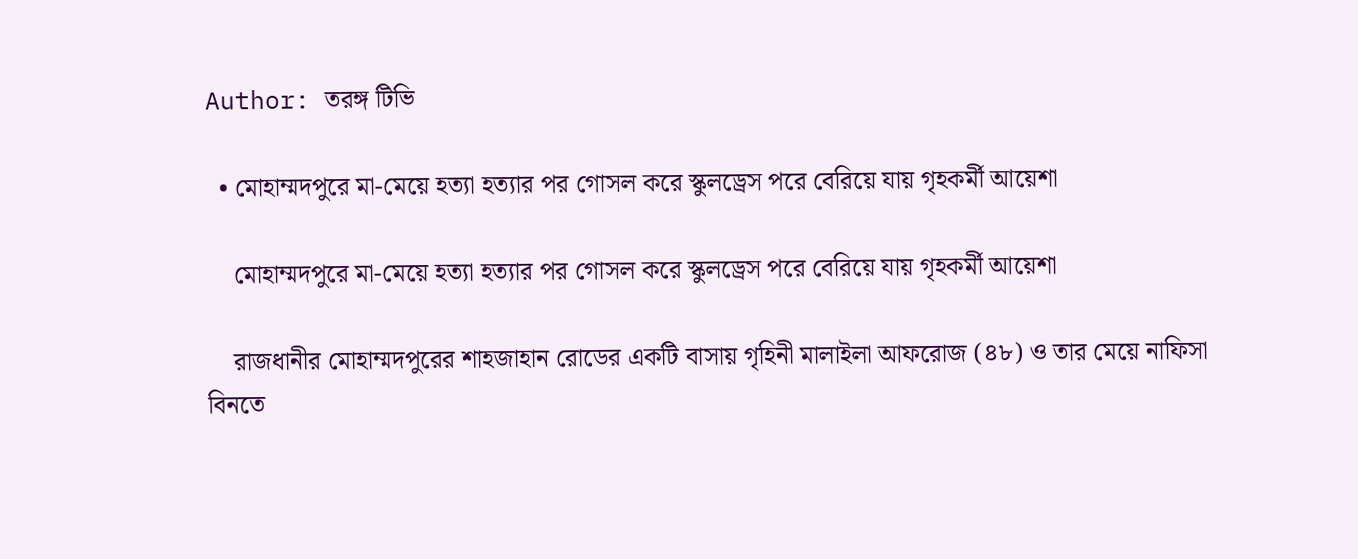Author: তরঙ্গ টিভি

  • মোহাম্মদপুরে মা-মেয়ে হত্যা হত্যার পর গোসল করে স্কুলড্রেস পরে বেরিয়ে যায় গৃহকর্মী আয়েশা

    মোহাম্মদপুরে মা-মেয়ে হত্যা হত্যার পর গোসল করে স্কুলড্রেস পরে বেরিয়ে যায় গৃহকর্মী আয়েশা

    রাজধানীর মোহাম্মদপুরের শাহজাহান রোডের একটি বাসায় গৃহিনী মালাইলা আফরোজ (৪৮) ও তার মেয়ে নাফিসা বিনতে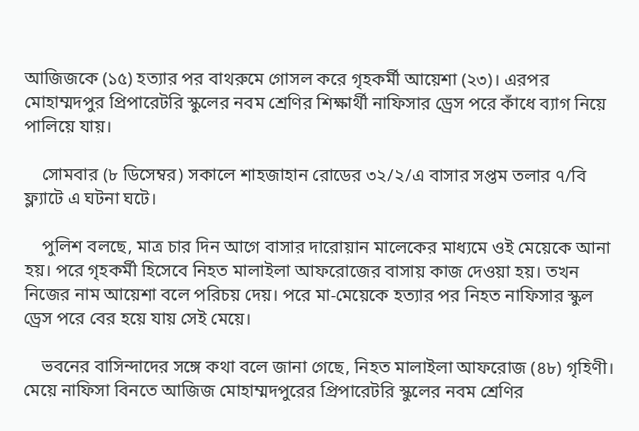আজিজকে (১৫) হত্যার পর বাথরুমে গোসল করে গৃহকর্মী আয়েশা (২৩)। এরপর মোহাম্মদপুর প্রিপারেটরি স্কুলের নবম শ্রেণির শিক্ষার্থী নাফিসার ড্রেস পরে কাঁধে ব্যাগ নিয়ে পালিয়ে যায়।

    সোমবার (৮ ডিসেম্বর) সকালে শাহজাহান রোডের ৩২/২/এ বাসার সপ্তম তলার ৭/বি ফ্ল্যাটে এ ঘটনা ঘটে।

    পুলিশ বলছে, মাত্র চার দিন আগে বাসার দারোয়ান মালেকের মাধ্যমে ওই মেয়েকে আনা হয়। পরে গৃহকর্মী হিসেবে নিহত মালাইলা আফরোজের বাসায় কাজ দেওয়া হয়। তখন নিজের নাম আয়েশা বলে পরিচয় দেয়। পরে মা-মেয়েকে হত্যার পর নিহত নাফিসার স্কুল ড্রেস পরে বের হয়ে যায় সেই মেয়ে।

    ভবনের বাসিন্দাদের সঙ্গে কথা বলে জানা গেছে, নিহত মালাইলা আফরোজ (৪৮) গৃহিণী। মেয়ে নাফিসা বিনতে আজিজ মোহাম্মদপুরের প্রিপারেটরি স্কুলের নবম শ্রেণির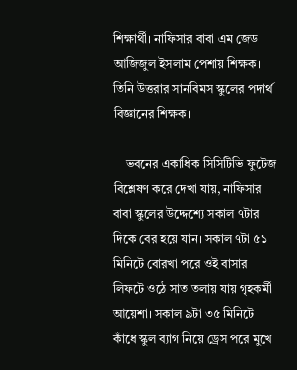শিক্ষার্থী। নাফিসার বাবা এম জেড আজিজুল ইসলাম পেশায় শিক্ষক। তিনি উত্তরার সানবিমস স্কুলের পদার্থ বিজ্ঞানের শিক্ষক।

    ভবনের একাধিক সিসিটিভি ফুটেজ বিশ্লেষণ করে দেখা যায়, নাফিসার বাবা স্কুলের উদ্দেশ্যে সকাল ৭টার দিকে বের হয়ে যান। সকাল ৭টা ৫১ মিনিটে বোরখা পরে ওই বাসার লিফটে ওঠে সাত তলায় যায় গৃহকর্মী আয়েশা। সকাল ৯টা ৩৫ মিনিটে কাঁধে স্কুল ব্যাগ নিয়ে ড্রেস পরে মুখে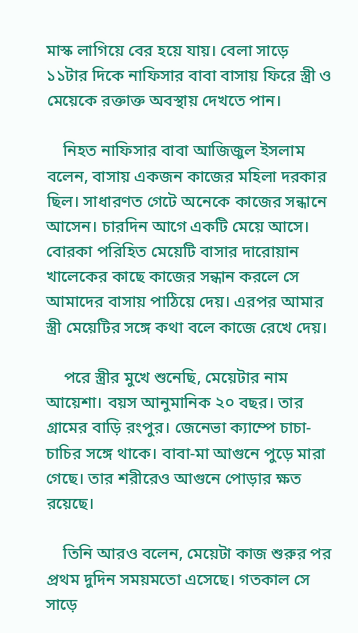মাস্ক লাগিয়ে বের হয়ে যায়। বেলা সাড়ে ১১টার দিকে নাফিসার বাবা বাসায় ফিরে স্ত্রী ও মেয়েকে রক্তাক্ত অবস্থায় দেখতে পান।

    নিহত নাফিসার বাবা আজিজুল ইসলাম বলেন, বাসায় একজন কাজের মহিলা দরকার ছিল। সাধারণত গেটে অনেকে কাজের সন্ধানে আসেন। চারদিন আগে একটি মেয়ে আসে। বোরকা পরিহিত মেয়েটি বাসার দারোয়ান খালেকের কাছে কাজের সন্ধান করলে সে আমাদের বাসায় পাঠিয়ে দেয়। এরপর আমার স্ত্রী মেয়েটির সঙ্গে কথা বলে কাজে রেখে দেয়।

    পরে স্ত্রীর মুখে শুনেছি, মেয়েটার নাম আয়েশা। বয়স আনুমানিক ২০ বছর। তার গ্রামের বাড়ি রংপুর। জেনেভা ক্যাম্পে চাচা-চাচির সঙ্গে থাকে। বাবা-মা আগুনে পুড়ে মারা গেছে। তার শরীরেও আগুনে পোড়ার ক্ষত রয়েছে।

    তিনি আরও বলেন, মেয়েটা কাজ শুরুর পর প্রথম দুদিন সময়মতো এসেছে। গতকাল সে সাড়ে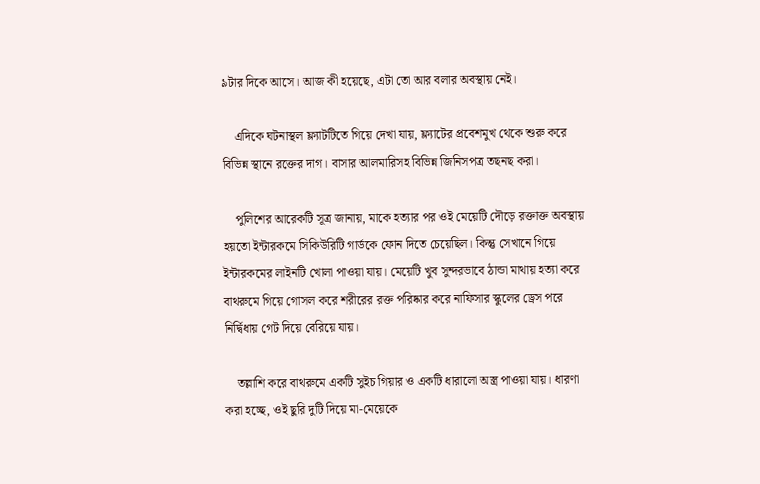৯টার দিকে আসে। আজ কী হয়েছে, এটা তো আর বলার অবস্থায় নেই।

    এদিকে ঘটনাস্থল ফ্ল্যাটটিতে গিয়ে দেখা যায়, ফ্ল্যাটের প্রবেশমুখ থেকে শুরু করে বিভিন্ন স্থানে রক্তের দাগ। বাসার আলমারিসহ বিভিন্ন জিনিসপত্র তছনছ করা।

    পুলিশের আরেকটি সূত্র জানায়, মাকে হত্যার পর ওই মেয়েটি দৌড়ে রক্তাক্ত অবস্থায় হয়তো ইন্টারকমে সিকিউরিটি গার্ডকে ফোন দিতে চেয়েছিল। কিন্তু সেখানে গিয়ে ইন্টারকমের লাইনটি খোলা পাওয়া যায়। মেয়েটি খুব সুন্দরভাবে ঠান্ডা মাথায় হত্যা করে বাথরুমে গিয়ে গোসল করে শরীরের রক্ত পরিষ্কার করে নাফিসার স্কুলের ড্রেস পরে নির্দ্বিধায় গেট দিয়ে বেরিয়ে যায়।

    তল্লাশি করে বাথরুমে একটি সুইচ গিয়ার ও একটি ধারালো অস্ত্র পাওয়া যায়। ধারণা করা হচ্ছে, ওই ছুরি দুটি দিয়ে মা-মেয়েকে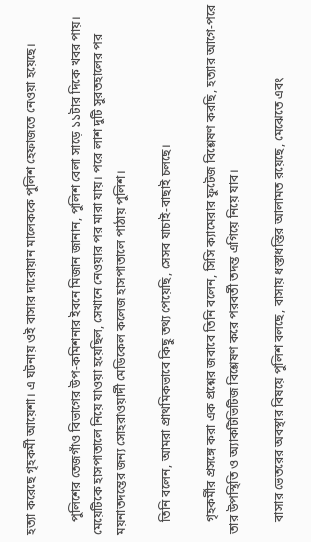হত্যা করেছে গৃহকর্মী আয়েশা। এ ঘটনায় ওই বাসার দারোয়ান মালেককে পুলিশ হেফাজতে নেওয়া হয়েছে।

    পুলিশের তেজগাঁও বিভাগের উপ-কমিশনার ইবনে মিজান জানান, পুলিশ বেলা সাড়ে ১১টার দিকে খবর পায়। মেয়েটিকে হাসপাতালে নিয়ে যাওয়া হয়েছিল, সেখানে নেওয়ার পর মারা যায়। পরে লাশ দুটি সুরতহালের পর ময়নাতদন্তের জন্য সোহরাওয়ার্দী মেডিকেল কলেজ হাসপাতালে পাঠায় পুলিশ।

    তিনি বলেন, আমরা প্রাথমিকভাবে কিছু তথ্য পেয়েছি, সেসব যাচাই-বাছাই চলছে।

    গৃহকর্মীর প্রসঙ্গে করা এক প্রশ্নের জবাবে তিনি বলেন, সিসি ক্যামেরার ফুটেজ বিশ্লেষণ করছি, হত্যার আগে-পরে তার উপস্থিতি ও অ্যাকটিভিটিজ বিশ্লেষণ করে পরবর্তী তদন্ত এগিয়ে নিয়ে যাব।

    বাসার ভেতরের অবস্থার বিষয়ে পুলিশ বলছে, বাসায় ধস্তাধস্তির আলামত রয়েছে, মেঝেতে এবং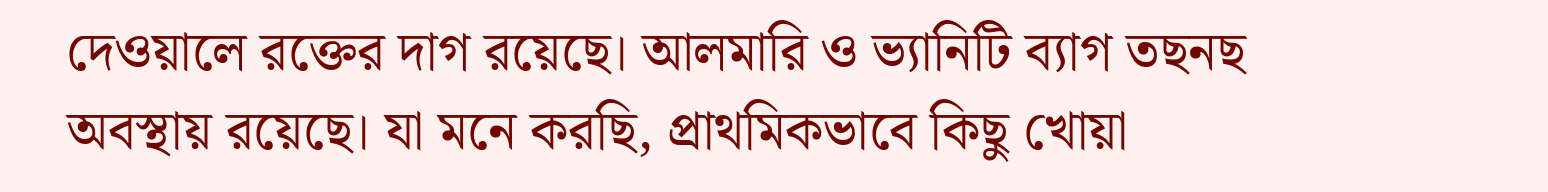দেওয়ালে রক্তের দাগ রয়েছে। আলমারি ও ভ্যানিটি ব্যাগ তছনছ অবস্থায় রয়েছে। যা মনে করছি, প্রাথমিকভাবে কিছু খোয়া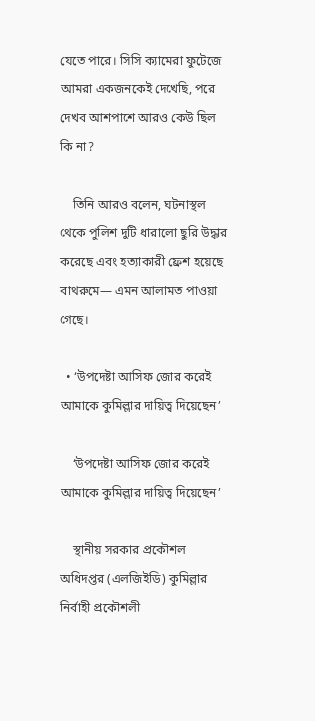যেতে পারে। সিসি ক্যামেরা ফুটেজে আমরা একজনকেই দেখেছি, পরে দেখব আশপাশে আরও কেউ ছিল কি না?

    তিনি আরও বলেন, ঘটনাস্থল থেকে পুলিশ দুটি ধারালো ছুরি উদ্ধার করেছে এবং হত্যাকারী ফ্রেশ হয়েছে বাথরুমে— এমন আলামত পাওয়া গেছে।

  • ‘উপদেষ্টা আসিফ জোর করেই আমাকে কুমিল্লার দায়িত্ব দিয়েছেন’

    ‘উপদেষ্টা আসিফ জোর করেই আমাকে কুমিল্লার দায়িত্ব দিয়েছেন’

    স্থানীয় সরকার প্রকৌশল অধিদপ্তর (এলজিইডি) কুমিল্লার নির্বাহী প্রকৌশলী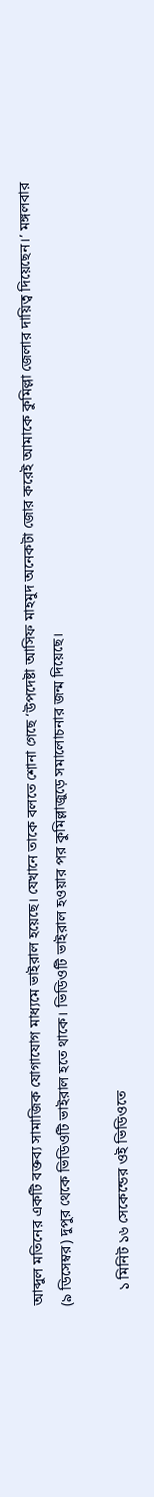আব্দুল মতিনের একটি বক্তব্য সামাজিক যোগাযোগ মাধ্যমে ভাইরাল হয়েছে। যেখানে তাকে বলতে শোনা গেছে ‘উপদেষ্টা আসিফ মাহমুদ অনেকটা জোর করেই আমাকে কুমিল্লা জেলার দায়িত্ব দিয়েছেন।’ মঙ্গলবার (৯ ডিসেম্বর) দুপুর থেকে ভিডিওটি ভাইরাল হতে থাকে। ভিডিওটি ভাইরাল হওয়ার পর কুমিল্লাজুড়ে সমালোচনার জন্ম দিয়েছে।

    ১ মিনিট ১৬ সেকেন্ডের ওই ভিডিওতে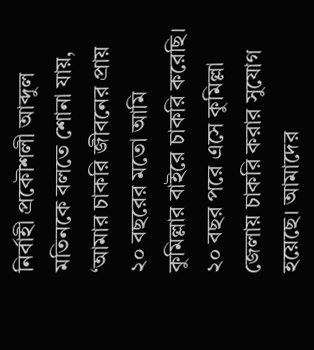নির্বাহী প্রকৌশলী আব্দুল মতিনকে বলতে শোনা যায়, ‘আমার চাকরি জীবনের প্রায় ২০ বছরের মতো আমি কুমিল্লার বাইরে চাকরি করেছি। ২০ বছর পরে এসে কুমিল্লা জেলায় চাকরি করার সুযোগ হয়েছে। আমাদের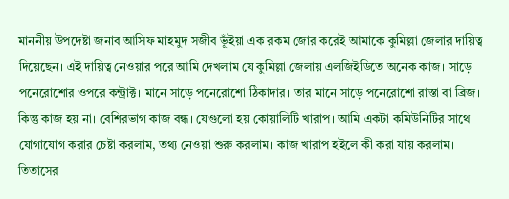মাননীয় উপদেষ্টা জনাব আসিফ মাহমুদ সজীব ভূঁইয়া এক রকম জোর করেই আমাকে কুমিল্লা জেলার দায়িত্ব দিয়েছেন। এই দায়িত্ব নেওয়ার পরে আমি দেখলাম যে কুমিল্লা জেলায় এলজিইডিতে অনেক কাজ। সাড়ে পনেরোশোর ওপরে কন্ট্রাক্ট। মানে সাড়ে পনেরোশো ঠিকাদার। তার মানে সাড়ে পনেরোশো রাস্তা বা ব্রিজ। কিন্তু কাজ হয় না। বেশিরভাগ কাজ বন্ধ। যেগুলো হয় কোয়ালিটি খারাপ। আমি একটা কমিউনিটির সাথে যোগাযোগ করার চেষ্টা করলাম, তথ্য নেওয়া শুরু করলাম। কাজ খারাপ হইলে কী করা যায় করলাম। তিতাসের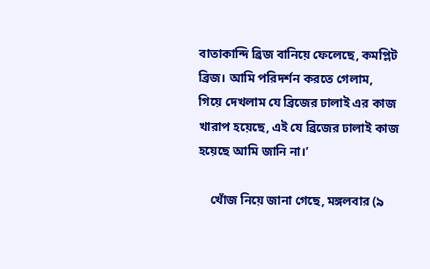বাতাকান্দি ব্রিজ বানিয়ে ফেলেছে, কমপ্লিট ব্রিজ। আমি পরিদর্শন করতে গেলাম, গিয়ে দেখলাম যে ব্রিজের ঢালাই এর কাজ খারাপ হয়েছে, এই যে ব্রিজের ঢালাই কাজ হয়েছে আমি জানি না।’

    খোঁজ নিয়ে জানা গেছে, মঙ্গলবার (৯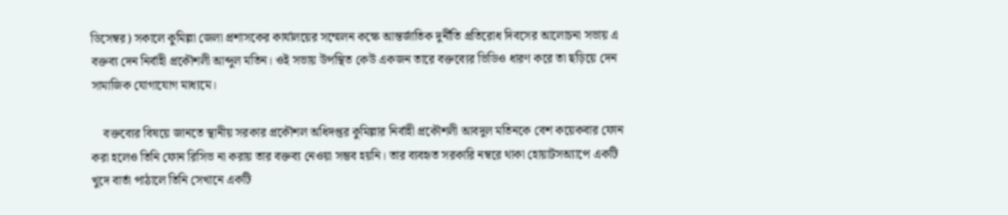ডিসেম্বর) সকালে কুমিল্লা জেলা প্রশাসকের কার্যালয়ের সম্মেলন কক্ষে আন্তর্জাতিক দুর্নীতি প্রতিরোধ দিবসের আলোচনা সভায় এ বক্তব্য দেন নির্বাহী প্রকৌশলী আব্দুল মতিন। ওই সভায় উপস্থিত কেউ একজন তারে বক্তব্যের ভিডিও ধারণ করে তা ছড়িয়ে দেন সামাজিক যোগাযোগ মাধ্যমে।

    বক্তব্যের বিষয়ে জানতে স্থানীয় সরকার প্রকৌশল অধিদপ্তর কুমিল্লার নির্বাহী প্রকৌশলী আবদুল মতিনকে বেশ কয়েকবার ফোন করা হলেও তিনি ফোন রিসিভ না করায় তার বক্তব্য নেওয়া সম্ভব হয়নি। তার ব্যবহৃত সরকারি নম্বরে থাকা হোয়াটসঅ্যাপে একটি খুদে বার্তা পাঠালে তিনি সেখানে একটি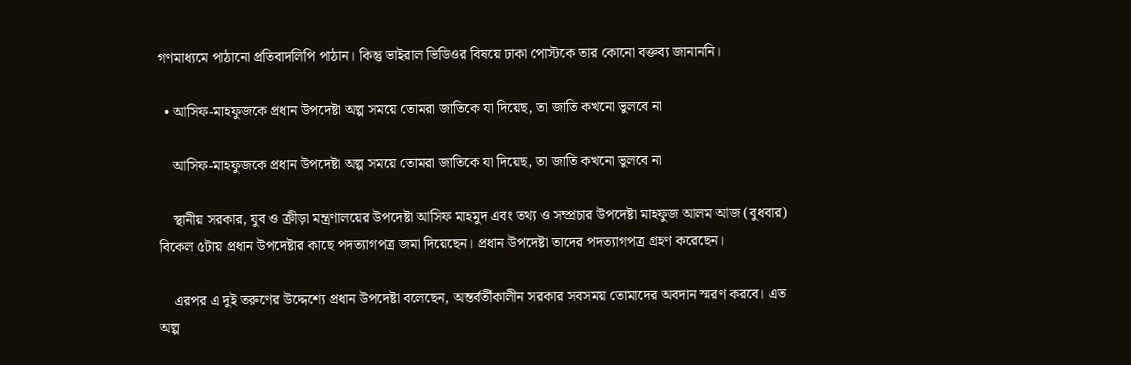গণমাধ্যমে পাঠানো প্রতিবাদলিপি পাঠান। কিন্তু ভাইরাল ভিডিওর বিষয়ে ঢাকা পোস্টকে তার কোনো বক্তব্য জানাননি।

  • আসিফ-মাহফুজকে প্রধান উপদেষ্টা অল্প সময়ে তোমরা জাতিকে যা দিয়েছ, তা জাতি কখনো ভুলবে না

    আসিফ-মাহফুজকে প্রধান উপদেষ্টা অল্প সময়ে তোমরা জাতিকে যা দিয়েছ, তা জাতি কখনো ভুলবে না

    স্থানীয় সরকার, যুব ও ক্রীড়া মন্ত্রণালয়ের উপদেষ্টা আসিফ মাহমুদ এবং তথ্য ও সম্প্রচার উপদেষ্টা মাহফুজ আলম আজ (বুধবার) বিকেল ৫টায় প্রধান উপদেষ্টার কাছে পদত্যাগপত্র জমা দিয়েছেন। প্রধান উপদেষ্টা তাদের পদত্যাগপত্র গ্রহণ করেছেন।

    এরপর এ দুই তরুণের উদ্দেশ্যে প্রধান উপদেষ্টা বলেছেন, অন্তর্বর্তীকালীন সরকার সবসময় তোমাদের অবদান স্মরণ করবে। এত অল্প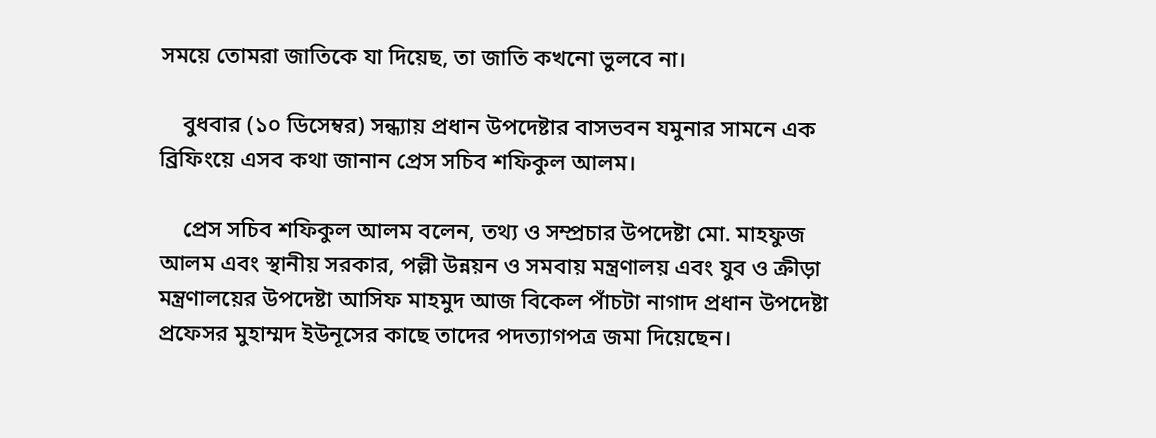সময়ে তোমরা জাতিকে যা দিয়েছ, তা জাতি কখনো ভুলবে না।

    বুধবার (১০ ডিসেম্বর) সন্ধ্যায় প্রধান উপদেষ্টার বাসভবন যমুনার সামনে এক ব্রিফিংয়ে এসব কথা জানান প্রেস সচিব শফিকুল আলম।

    প্রেস সচিব শফিকুল আলম বলেন, তথ্য ও সম্প্রচার উপদেষ্টা মো. মাহফুজ আলম এবং স্থানীয় সরকার, পল্লী উন্নয়ন ও সমবায় মন্ত্রণালয় এবং যুব ও ক্রীড়া মন্ত্রণালয়ের উপদেষ্টা আসিফ মাহমুদ আজ বিকেল পাঁচটা নাগাদ প্রধান উপদেষ্টা প্রফেসর মুহাম্মদ ইউনূসের কাছে তাদের পদত্যাগপত্র জমা দিয়েছেন।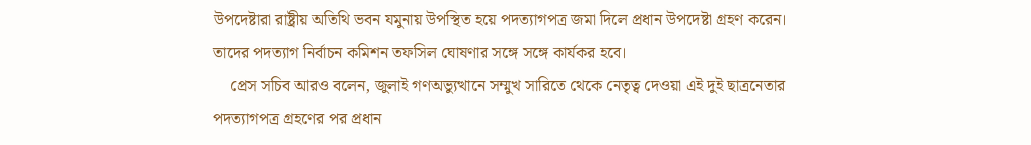উপদেষ্টারা রাষ্ট্রীয় অতিথি ভবন যমুনায় উপস্থিত হয়ে পদত্যাগপত্র জমা দিলে প্রধান উপদেষ্টা গ্রহণ করেন। তাদের পদত্যাগ নির্বাচন কমিশন তফসিল ঘোষণার সঙ্গে সঙ্গে কার্যকর হবে।
    প্রেস সচিব আরও বলেন, জুলাই গণঅভ্যুত্থানে সম্মুখ সারিতে থেকে নেতৃত্ব দেওয়া এই দুই ছাত্রনেতার পদত্যাগপত্র গ্রহণের পর প্রধান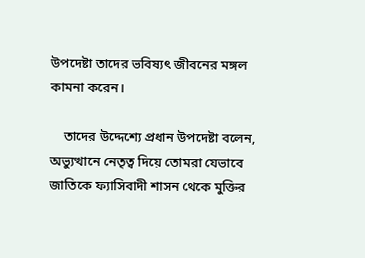উপদেষ্টা তাদের ভবিষ্যৎ জীবনের মঙ্গল কামনা করেন।

    তাদের উদ্দেশ্যে প্রধান উপদেষ্টা বলেন, অভ্যুত্থানে নেতৃত্ব দিয়ে তোমরা যেভাবে জাতিকে ফ্যাসিবাদী শাসন থেকে মুক্তির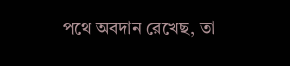পথে অবদান রেখেছ, তা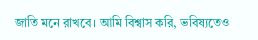জাতি মনে রাখবে। আমি বিশ্বাস করি, ভবিষ্যতেও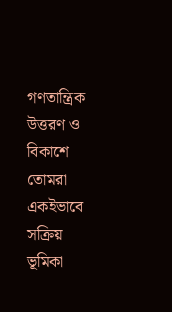গণতান্ত্রিক উত্তরণ ও বিকাশে তোমরা একইভাবে সক্রিয় ভূমিকা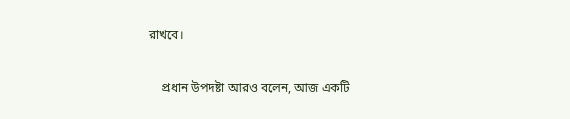রাখবে।

    প্রধান উপদষ্টা আরও বলেন, আজ একটি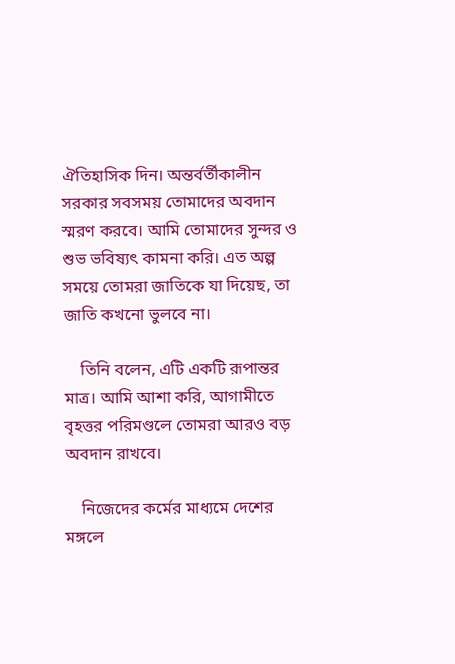ঐতিহাসিক দিন। অন্তর্বর্তীকালীন সরকার সবসময় তোমাদের অবদান স্মরণ করবে। আমি তোমাদের সুন্দর ও শুভ ভবিষ্যৎ কামনা করি। এত অল্প সময়ে তোমরা জাতিকে যা দিয়েছ, তা জাতি কখনো ভুলবে না।

    তিনি বলেন, এটি একটি রূপান্তর মাত্র। আমি আশা করি, আগামীতে বৃহত্তর পরিমণ্ডলে তোমরা আরও বড় অবদান রাখবে।

    নিজেদের কর্মের মাধ্যমে দেশের মঙ্গলে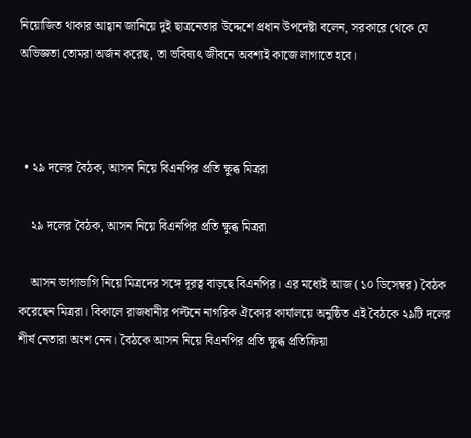নিয়োজিত থাকার আহ্বান জানিয়ে দুই ছাত্রনেতার উদ্দেশে প্রধান উপদেষ্টা বলেন, সরকারে থেকে যে অভিজ্ঞতা তোমরা অর্জন করেছ, তা ভবিষ্যৎ জীবনে অবশ্যই কাজে লাগাতে হবে।



  • ২৯ দলের বৈঠক, আসন নিয়ে বিএনপির প্রতি ক্ষুব্ধ মিত্ররা

    ২৯ দলের বৈঠক, আসন নিয়ে বিএনপির প্রতি ক্ষুব্ধ মিত্ররা

    আসন ভাগাভাগি নিয়ে মিত্রদের সঙ্গে দূরত্ব বাড়ছে বিএনপির। এর মধ্যেই আজ (১০ ডিসেম্বর) বৈঠক করেছেন মিত্ররা। বিকালে রাজধানীর পল্টনে নাগরিক ঐক্যের কার্যালয়ে অনুষ্ঠিত এই বৈঠকে ২৯টি দলের শীর্ষ নেতারা অংশ নেন। বৈঠকে আসন নিয়ে বিএনপির প্রতি ক্ষুব্ধ প্রতিক্রিয়া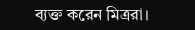ব্যক্ত করেন মিত্ররা।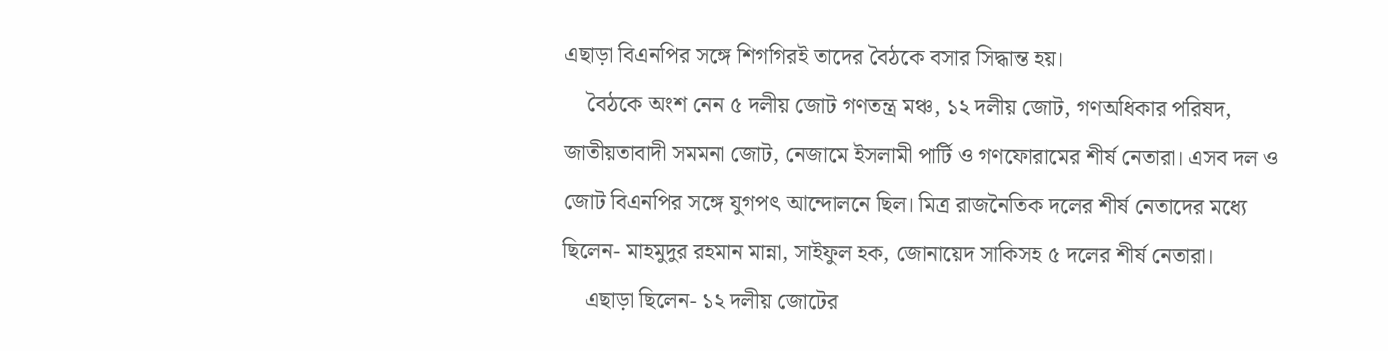এছাড়া বিএনপির সঙ্গে শিগগিরই তাদের বৈঠকে বসার সিদ্ধান্ত হয়।
    বৈঠকে অংশ নেন ৫ দলীয় জোট গণতন্ত্র মঞ্চ, ১২ দলীয় জোট, গণঅধিকার পরিষদ, জাতীয়তাবাদী সমমনা জোট, নেজামে ইসলামী পার্টি ও গণফোরামের শীর্ষ নেতারা। এসব দল ও জোট বিএনপির সঙ্গে যুগপৎ আন্দোলনে ছিল। মিত্র রাজনৈতিক দলের শীর্ষ নেতাদের মধ্যে ছিলেন- মাহমুদুর রহমান মান্না, সাইফুল হক, জোনায়েদ সাকিসহ ৫ দলের শীর্ষ নেতারা।
    এছাড়া ছিলেন- ১২ দলীয় জোটের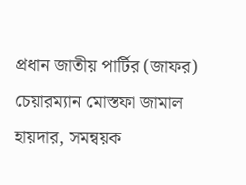প্রধান জাতীয় পার্টির (জাফর) চেয়ারম্যান মোস্তফা জামাল হায়দার, সমন্বয়ক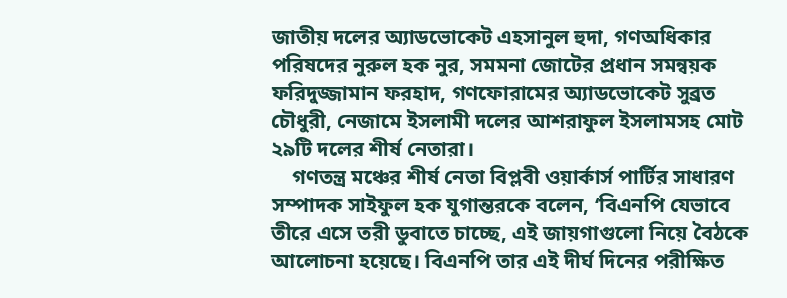জাতীয় দলের অ্যাডভোকেট এহসানুল হুদা, গণঅধিকার পরিষদের নুরুল হক নুর, সমমনা জোটের প্রধান সমন্বয়ক ফরিদুজ্জামান ফরহাদ, গণফোরামের অ্যাডভোকেট সুব্রত চৌধুরী, নেজামে ইসলামী দলের আশরাফুল ইসলামসহ মোট ২৯টি দলের শীর্ষ নেতারা।
    গণতন্ত্র মঞ্চের শীর্ষ নেতা বিপ্লবী ওয়ার্কার্স পার্টির সাধারণ সম্পাদক সাইফুল হক যুগান্তরকে বলেন, ‘বিএনপি যেভাবে তীরে এসে তরী ডুবাতে চাচ্ছে, এই জায়গাগুলো নিয়ে বৈঠকে আলোচনা হয়েছে। বিএনপি তার এই দীর্ঘ দিনের পরীক্ষিত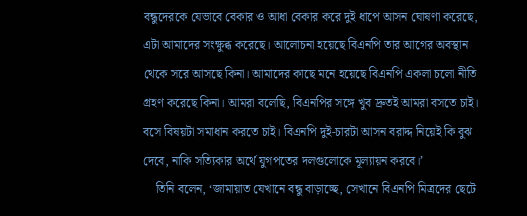বন্ধুদেরকে যেভাবে বেকার ও আধা বেকার করে দুই ধাপে আসন ঘোষণা করেছে, এটা আমাদের সংক্ষুব্ধ করেছে। আলোচনা হয়েছে বিএনপি তার আগের অবস্থান থেকে সরে আসছে কিনা। আমাদের কাছে মনে হয়েছে বিএনপি একলা চলো নীতি গ্রহণ করেছে কিনা। আমরা বলেছি, বিএনপির সঙ্গে খুব দ্রুতই আমরা বসতে চাই। বসে বিষয়টা সমাধান করতে চাই। বিএনপি দুই-চারটা আসন বরাদ্দ নিয়েই কি বুঝ দেবে, নাকি সত্যিকার অর্থে যুগপতের দলগুলোকে মূল্যায়ন করবে।’
    তিনি বলেন, ‘জামায়াত যেখানে বন্ধু বাড়াচ্ছে, সেখানে বিএনপি মিত্রদের ছেটে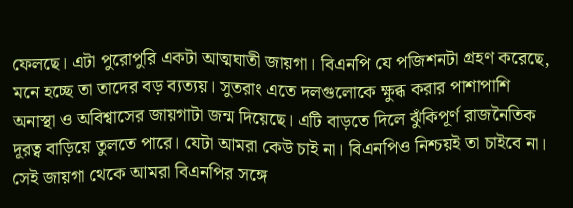ফেলছে। এটা পুরোপুরি একটা আত্মঘাতী জায়গা। বিএনপি যে পজিশনটা গ্রহণ করেছে, মনে হচ্ছে তা তাদের বড় ব্যত্যয়। সুতরাং এতে দলগুলোকে ক্ষুব্ধ করার পাশাপাশি অনাস্থা ও অবিশ্বাসের জায়গাটা জন্ম দিয়েছে। এটি বাড়তে দিলে ঝুঁকিপূর্ণ রাজনৈতিক দূরত্ব বাড়িয়ে তুলতে পারে। যেটা আমরা কেউ চাই না। বিএনপিও নিশ্চয়ই তা চাইবে না। সেই জায়গা থেকে আমরা বিএনপির সঙ্গে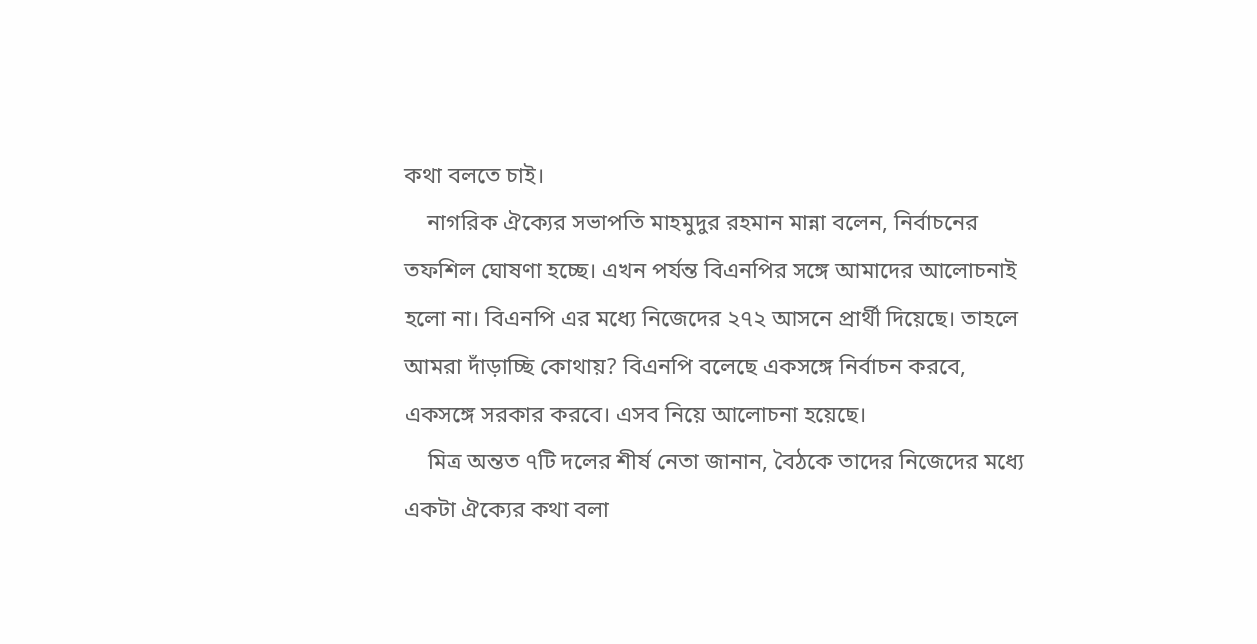কথা বলতে চাই।
    নাগরিক ঐক্যের সভাপতি মাহমুদুর রহমান মান্না বলেন, নির্বাচনের তফশিল ঘোষণা হচ্ছে। এখন পর্যন্ত বিএনপির সঙ্গে আমাদের আলোচনাই হলো না। বিএনপি এর মধ্যে নিজেদের ২৭২ আসনে প্রার্থী দিয়েছে। তাহলে আমরা দাঁড়াচ্ছি কোথায়? বিএনপি বলেছে একসঙ্গে নির্বাচন করবে, একসঙ্গে সরকার করবে। এসব নিয়ে আলোচনা হয়েছে।
    মিত্র অন্তত ৭টি দলের শীর্ষ নেতা জানান, বৈঠকে তাদের নিজেদের মধ্যে একটা ঐক্যের কথা বলা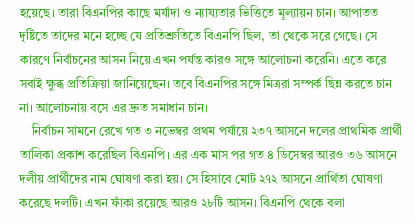হয়েছে। তারা বিএনপির কাছে মর্যাদা ও ন্যায্যতার ভিত্তিতে মূল্যায়ন চান। আপাতত দৃষ্টিতে তাদের মনে হচ্ছে যে প্রতিশ্রুতিতে বিএনপি ছিল, তা থেকে সরে গেছে। সে কারণে নির্বাচনের আসন নিয়ে এখন পর্যন্ত কারও সঙ্গে আলোচনা করেনি। এতে করে সবাই ক্ষুব্ধ প্রতিক্রিয়া জানিয়েছেন। তবে বিএনপির সঙ্গে মিত্ররা সম্পর্ক ছিন্ন করতে চান না। আলোচনায় বসে এর দ্রুত সমাধান চান।
    নির্বাচন সামনে রেখে গত ৩ নভেম্বর প্রথম পর্যায়ে ২৩৭ আসনে দলের প্রাথমিক প্রার্থী তালিকা প্রকাশ করেছিল বিএনপি। এর এক মাস পর গত ৪ ডিসেম্বর আরও ৩৬ আসনে দলীয় প্রার্থীদের নাম ঘোষণা করা হয়। সে হিসাবে মোট ২৭২ আসনে প্রার্থিতা ঘোষণা করেছে দলটি। এখন ফাঁকা রয়েছে আরও ২৮টি আসন। বিএনপি থেকে বলা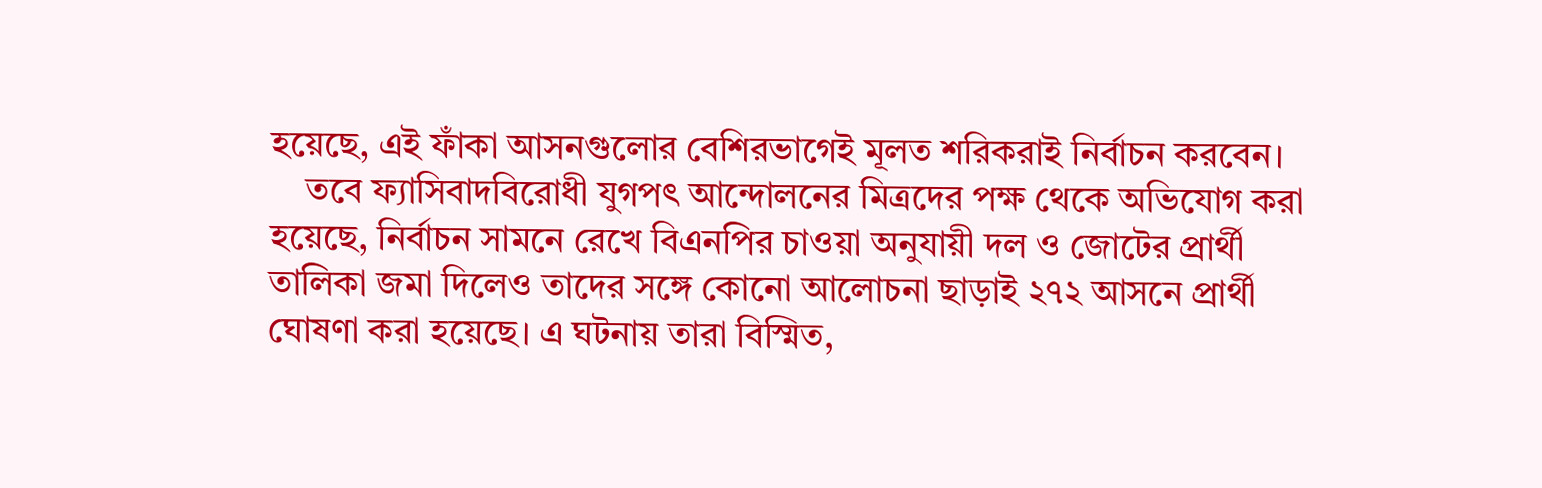হয়েছে, এই ফাঁকা আসনগুলোর বেশিরভাগেই মূলত শরিকরাই নির্বাচন করবেন।
    তবে ফ্যাসিবাদবিরোধী যুগপৎ আন্দোলনের মিত্রদের পক্ষ থেকে অভিযোগ করা হয়েছে, নির্বাচন সামনে রেখে বিএনপির চাওয়া অনুযায়ী দল ও জোটের প্রার্থী তালিকা জমা দিলেও তাদের সঙ্গে কোনো আলোচনা ছাড়াই ২৭২ আসনে প্রার্থী ঘোষণা করা হয়েছে। এ ঘটনায় তারা বিস্মিত,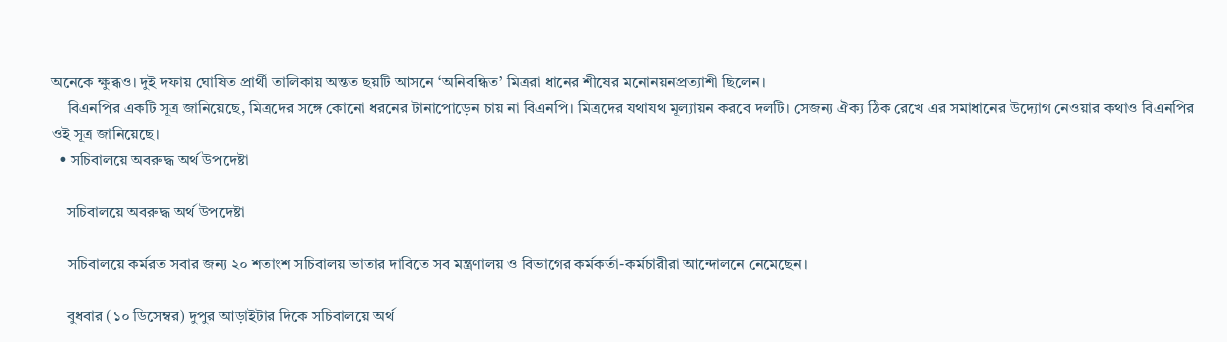অনেকে ক্ষুব্ধও। দুই দফায় ঘোষিত প্রার্থী তালিকায় অন্তত ছয়টি আসনে ‘অনিবন্ধিত’ মিত্ররা ধানের শীষের মনোনয়নপ্রত্যাশী ছিলেন।
    বিএনপির একটি সূত্র জানিয়েছে, মিত্রদের সঙ্গে কোনো ধরনের টানাপোড়েন চায় না বিএনপি। মিত্রদের যথাযথ মূল্যায়ন করবে দলটি। সেজন্য ঐক্য ঠিক রেখে এর সমাধানের উদ্যোগ নেওয়ার কথাও বিএনপির ওই সূত্র জানিয়েছে।
  • সচিবালয়ে অবরুদ্ধ অর্থ উপদেষ্টা

    সচিবালয়ে অবরুদ্ধ অর্থ উপদেষ্টা

    সচিবালয়ে কর্মরত সবার জন্য ২০ শতাংশ সচিবালয় ভাতার দাবিতে সব মন্ত্রণালয় ও বিভাগের কর্মকর্তা-কর্মচারীরা আন্দোলনে নেমেছেন।

    বুধবার (১০ ডিসেম্বর) দুপুর আড়াইটার দিকে সচিবালয়ে অর্থ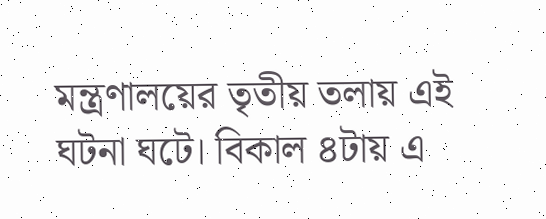মন্ত্রণালয়ের তৃতীয় তলায় এই ঘটনা ঘটে। বিকাল ৪টায় এ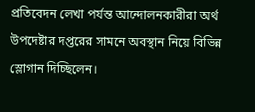প্রতিবেদন লেখা পর্যন্ত আন্দোলনকারীরা অর্থ উপদেষ্টার দপ্তরের সামনে অবস্থান নিয়ে বিভিন্ন স্লোগান দিচ্ছিলেন।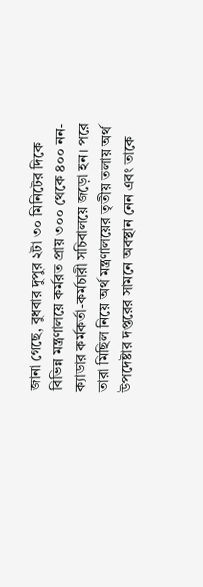জানা গেছে, বুধবার দুপুর ২টা ৩০ মিনিটের দিকে বিভিন্ন মন্ত্রণালয়ে কর্মরত প্রায় ৩০০ থেকে ৪০০ নন-ক্যাডার কর্মকর্তা-কর্মচারী সচিবালয়ে জড়ো হন। পরে তারা মিছিল নিয়ে অর্থ মন্ত্রণালয়ের তৃতীয় তলায় অর্থ উপদেষ্টার দপ্তরের সামনে অবস্থান নেন এবং তাকে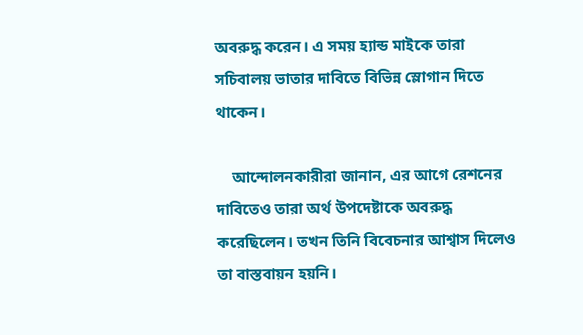অবরুদ্ধ করেন। এ সময় হ্যান্ড মাইকে তারা সচিবালয় ভাতার দাবিতে বিভিন্ন স্লোগান দিতে থাকেন।

    আন্দোলনকারীরা জানান, এর আগে রেশনের দাবিতেও তারা অর্থ উপদেষ্টাকে অবরুদ্ধ করেছিলেন। তখন তিনি বিবেচনার আশ্বাস দিলেও তা বাস্তবায়ন হয়নি।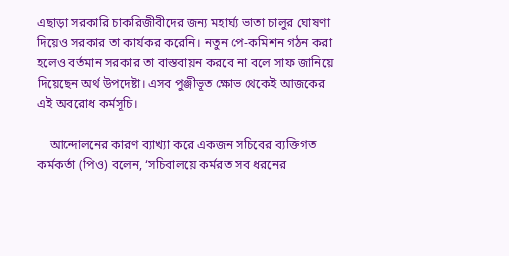এছাড়া সরকারি চাকরিজীবীদের জন্য মহার্ঘ্য ভাতা চালুর ঘোষণা দিয়েও সরকার তা কার্যকর করেনি। নতুন পে-কমিশন গঠন করা হলেও বর্তমান সরকার তা বাস্তবায়ন করবে না বলে সাফ জানিয়ে দিয়েছেন অর্থ উপদেষ্টা। এসব পুঞ্জীভূত ক্ষোভ থেকেই আজকের এই অবরোধ কর্মসূচি।

    আন্দোলনের কারণ ব্যাখ্যা করে একজন সচিবের ব্যক্তিগত কর্মকর্তা (পিও) বলেন, ‘সচিবালয়ে কর্মরত সব ধরনের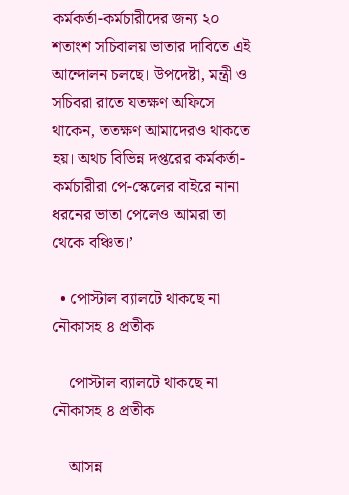কর্মকর্তা-কর্মচারীদের জন্য ২০ শতাংশ সচিবালয় ভাতার দাবিতে এই আন্দোলন চলছে। উপদেষ্টা, মন্ত্রী ও সচিবরা রাতে যতক্ষণ অফিসে থাকেন, ততক্ষণ আমাদেরও থাকতে হয়। অথচ বিভিন্ন দপ্তরের কর্মকর্তা-কর্মচারীরা পে-স্কেলের বাইরে নানা ধরনের ভাতা পেলেও আমরা তা থেকে বঞ্চিত।’

  • পোস্টাল ব্যালটে থাকছে না নৌকাসহ ৪ প্রতীক

    পোস্টাল ব্যালটে থাকছে না নৌকাসহ ৪ প্রতীক

    আসন্ন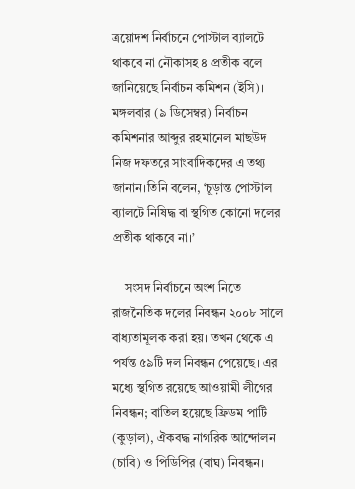ত্রয়োদশ নির্বাচনে পোস্টাল ব্যালটে থাকবে না নৌকাসহ ৪ প্রতীক বলে জানিয়েছে নির্বাচন কমিশন (ইসি)। মঙ্গলবার (৯ ডিসেম্বর) নির্বাচন কমিশনার আব্দুর রহমানেল মাছউদ নিজ দফতরে সাংবাদিকদের এ তথ্য জানান।তিনি বলেন, ‘চূড়ান্ত পোস্টাল ব্যালটে নিষিদ্ধ বা স্থগিত কোনো দলের প্রতীক থাকবে না।’

    সংসদ নির্বাচনে অংশ নিতে রাজনৈতিক দলের নিবন্ধন ২০০৮ সালে বাধ্যতামূলক করা হয়। তখন থেকে এ পর্যন্ত ৫৯টি দল নিবন্ধন পেয়েছে। এর মধ্যে স্থগিত রয়েছে আওয়ামী লীগের নিবন্ধন; বাতিল হয়েছে ফ্রিডম পার্টি (কুড়াল), ঐকবদ্ধ নাগরিক আন্দোলন (চাবি) ও পিডিপির (বাঘ) নিবন্ধন।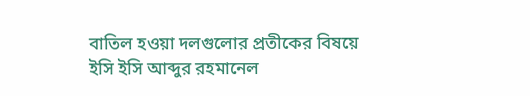বাতিল হওয়া দলগুলোর প্রতীকের বিষয়ে ইসি ইসি আব্দুর রহমানেল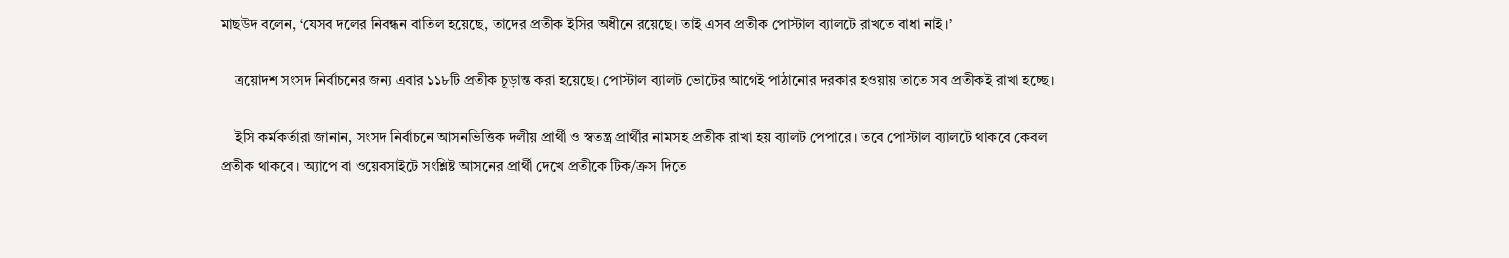মাছউদ বলেন, ‘যেসব দলের নিবন্ধন বাতিল হয়েছে, তাদের প্রতীক ইসির অধীনে রয়েছে। তাই এসব প্রতীক পোস্টাল ব্যালটে রাখতে বাধা নাই।’

    ত্রয়োদশ সংসদ নির্বাচনের জন্য এবার ১১৮টি প্রতীক চূড়ান্ত করা হয়েছে। পোস্টাল ব্যালট ভোটের আগেই পাঠানোর দরকার হওয়ায় তাতে সব প্রতীকই রাখা হচ্ছে।

    ইসি কর্মকর্তারা জানান, সংসদ নির্বাচনে আসনভিত্তিক দলীয় প্রার্থী ও স্বতন্ত্র প্রার্থীর নামসহ প্রতীক রাখা হয় ব্যালট পেপারে। তবে পোস্টাল ব্যালটে থাকবে কেবল প্রতীক থাকবে। অ্যাপে বা ওয়েবসাইটে সংশ্লিষ্ট আসনের প্রার্থী দেখে প্রতীকে টিক/ক্রস দিতে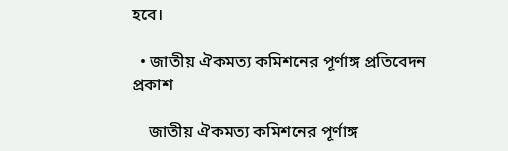হবে।

  • জাতীয় ঐকমত্য কমিশনের পূর্ণাঙ্গ প্রতিবেদন প্রকাশ

    জাতীয় ঐকমত্য কমিশনের পূর্ণাঙ্গ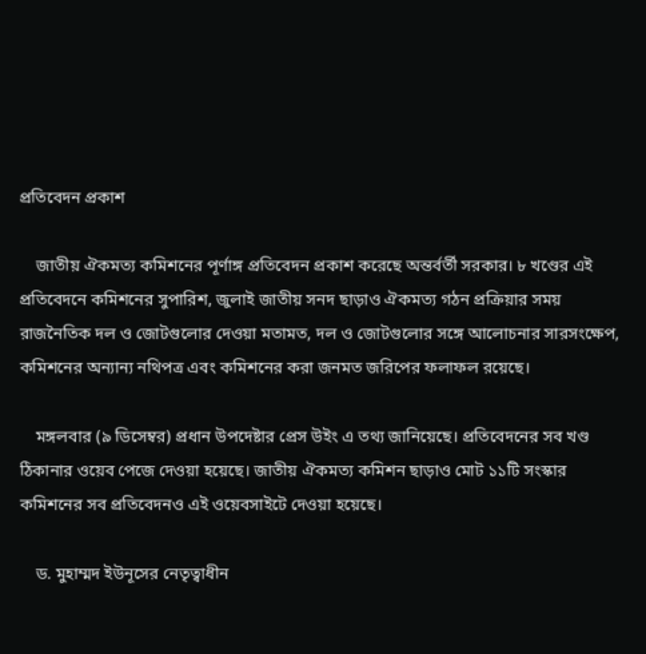প্রতিবেদন প্রকাশ

    জাতীয় ঐকমত্য কমিশনের পূর্ণাঙ্গ প্রতিবেদন প্রকাশ করেছে অন্তর্বর্তী সরকার। ৮ খণ্ডের এই প্রতিবেদনে কমিশনের সুপারিশ, জুলাই জাতীয় সনদ ছাড়াও ঐকমত্য গঠন প্রক্রিয়ার সময় রাজনৈতিক দল ও জোটগুলোর দেওয়া মতামত, দল ও জোটগুলোর সঙ্গে আলোচনার সারসংক্ষেপ, কমিশনের অন্যান্য নথিপত্র এবং কমিশনের করা জনমত জরিপের ফলাফল রয়েছে।

    মঙ্গলবার (৯ ডিসেম্বর) প্রধান উপদেষ্টার প্রেস উইং এ তথ্য জানিয়েছে। প্রতিবেদনের সব খণ্ড ঠিকানার ওয়েব পেজে দেওয়া হয়েছে। জাতীয় ঐকমত্য কমিশন ছাড়াও মোট ১১টি সংস্কার কমিশনের সব প্রতিবেদনও এই ওয়েবসাইটে দেওয়া হয়েছে।

    ড. মুহাম্মদ ইউনূসের নেতৃত্বাধীন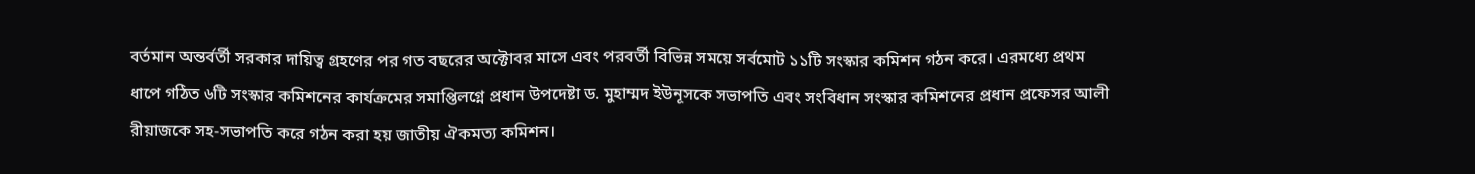বর্তমান অন্তর্বর্তী সরকার দায়িত্ব গ্রহণের পর গত বছরের অক্টোবর মাসে এবং পরবর্তী বিভিন্ন সময়ে সর্বমোট ১১টি সংস্কার কমিশন গঠন করে। এরমধ্যে প্রথম ধাপে গঠিত ৬টি সংস্কার কমিশনের কার্যক্রমের সমাপ্তিলগ্নে প্রধান উপদেষ্টা ড. মুহাম্মদ ইউনূসকে সভাপতি এবং সংবিধান সংস্কার কমিশনের প্রধান প্রফেসর আলী রীয়াজকে সহ-সভাপতি করে গঠন করা হয় জাতীয় ঐকমত্য কমিশন।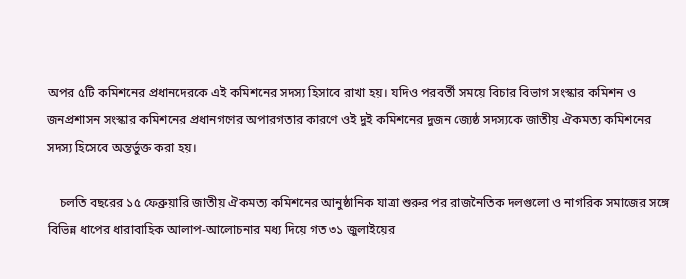অপর ৫টি কমিশনের প্রধানদেরকে এই কমিশনের সদস্য হিসাবে রাখা হয়। যদিও পরবর্তী সময়ে বিচার বিভাগ সংস্কার কমিশন ও জনপ্রশাসন সংস্কার কমিশনের প্রধানগণের অপারগতার কারণে ওই দুই কমিশনের দুজন জ্যেষ্ঠ সদস্যকে জাতীয় ঐকমত্য কমিশনের সদস্য হিসেবে অন্তর্ভুক্ত করা হয়।

    চলতি বছরের ১৫ ফেব্রুয়ারি জাতীয় ঐকমত্য কমিশনের আনুষ্ঠানিক যাত্রা শুরুর পর রাজনৈতিক দলগুলো ও নাগরিক সমাজের সঙ্গে বিভিন্ন ধাপের ধারাবাহিক আলাপ-আলোচনার মধ্য দিয়ে গত ৩১ জুলাইয়ের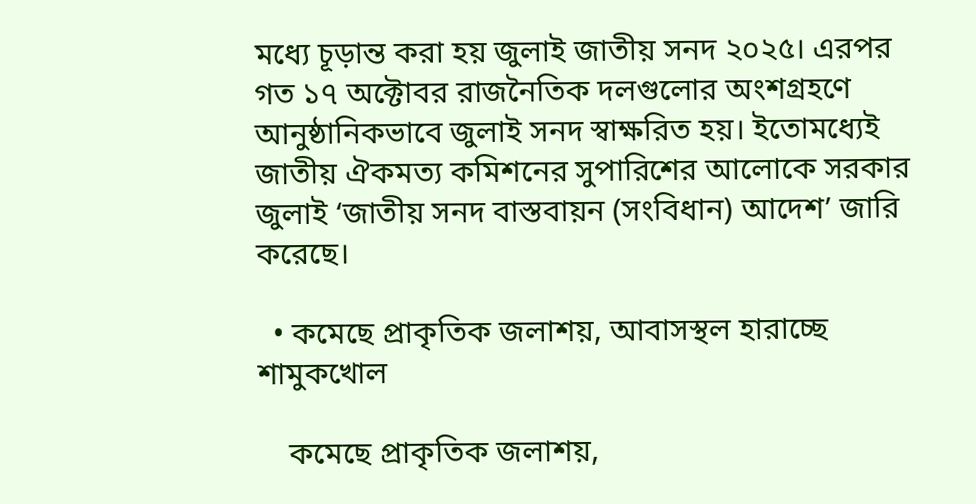মধ্যে চূড়ান্ত করা হয় জুলাই জাতীয় সনদ ২০২৫। এরপর গত ১৭ অক্টোবর রাজনৈতিক দলগুলোর অংশগ্রহণে আনুষ্ঠানিকভাবে জুলাই সনদ স্বাক্ষরিত হয়। ইতোমধ্যেই জাতীয় ঐকমত্য কমিশনের সুপারিশের আলোকে সরকার জুলাই ‘জাতীয় সনদ বাস্তবায়ন (সংবিধান) আদেশ’ জারি করেছে।

  • কমেছে প্রাকৃতিক জলাশয়, আবাসস্থল হারাচ্ছে শামুকখোল

    কমেছে প্রাকৃতিক জলাশয়,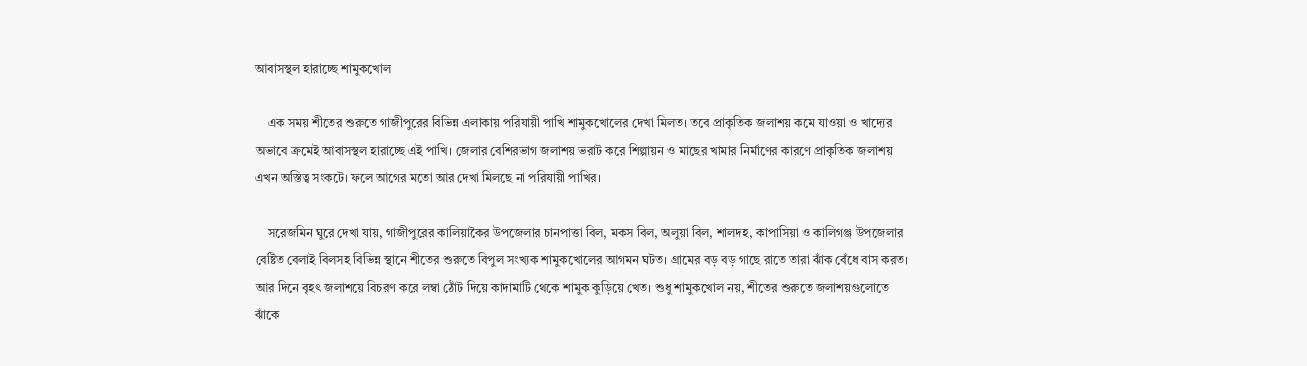আবাসস্থল হারাচ্ছে শামুকখোল

    এক সময় শীতের শুরুতে গাজীপুরের বিভিন্ন এলাকায় পরিযায়ী পাখি শামুকখোলের দেখা মিলত। তবে প্রাকৃতিক জলাশয় কমে যাওয়া ও খাদ্যের অভাবে ক্রমেই আবাসস্থল হারাচ্ছে এই পাখি। জেলার বেশিরভাগ জলাশয় ভরাট করে শিল্পায়ন ও মাছের খামার নির্মাণের কারণে প্রাকৃতিক জলাশয় এখন অস্তিত্ব সংকটে। ফলে আগের মতো আর দেখা মিলছে না পরিযায়ী পাখির।

    সরেজমিন ঘুরে দেখা যায়, গাজীপুরের কালিয়াকৈর উপজেলার চানপাত্তা বিল, মকস বিল, অলুয়া বিল, শালদহ, কাপাসিয়া ও কালিগঞ্জ উপজেলার বেষ্টিত বেলাই বিলসহ বিভিন্ন স্থানে শীতের শুরুতে বিপুল সংখ্যক শামুকখোলের আগমন ঘটত। গ্রামের বড় বড় গাছে রাতে তারা ঝাঁক বেঁধে বাস করত। আর দিনে বৃহৎ জলাশয়ে বিচরণ করে লম্বা ঠোঁট দিয়ে কাদামাটি থেকে শামুক কুড়িয়ে খেত। শুধু শামুকখোল নয়, শীতের শুরুতে জলাশয়গুলোতে ঝাঁকে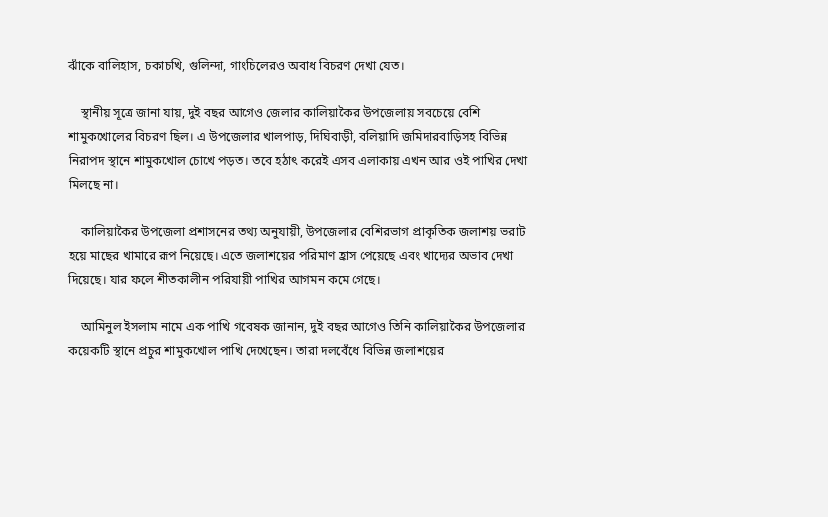ঝাঁকে বালিহাস, চকাচখি, গুলিন্দা, গাংচিলেরও অবাধ বিচরণ দেখা যেত।

    স্থানীয় সূত্রে জানা যায়, দুই বছর আগেও জেলার কালিয়াকৈর উপজেলায় সবচেয়ে বেশি শামুকখোলের বিচরণ ছিল। এ উপজেলার খালপাড়, দিঘিবাড়ী, বলিয়াদি জমিদারবাড়িসহ বিভিন্ন নিরাপদ স্থানে শামুকখোল চোখে পড়ত। তবে হঠাৎ করেই এসব এলাকায় এখন আর ওই পাখির দেখা মিলছে না।

    কালিয়াকৈর উপজেলা প্রশাসনের তথ্য অনুযায়ী, উপজেলার বেশিরভাগ প্রাকৃতিক জলাশয় ভরাট হয়ে মাছের খামারে রূপ নিয়েছে। এতে জলাশয়ের পরিমাণ হ্রাস পেয়েছে এবং খাদ্যের অভাব দেখা দিয়েছে। যার ফলে শীতকালীন পরিযায়ী পাখির আগমন কমে গেছে।

    আমিনুল ইসলাম নামে এক পাখি গবেষক জানান, দুই বছর আগেও তিনি কালিয়াকৈর উপজেলার কয়েকটি স্থানে প্রচুর শামুকখোল পাখি দেখেছেন। তারা দলবেঁধে বিভিন্ন জলাশয়ের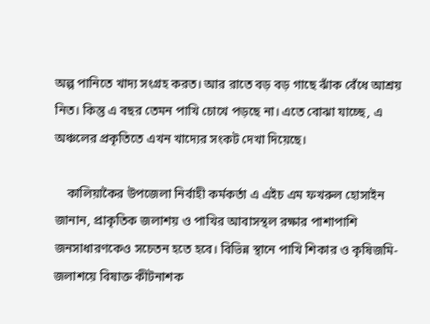অল্প পানিতে খাদ্য সংগ্রহ করত। আর রাতে বড় বড় গাছে ঝাঁক বেঁধে আশ্রয় নিত। কিন্তু এ বছর তেমন পাখি চোখে পড়ছে না। এতে বোঝা যাচ্ছে, এ অঞ্চলের প্রকৃতিতে এখন খাদ্যের সংকট দেখা দিয়েছে।

    কালিয়াকৈর উপজেলা নির্বাহী কর্মকর্তা এ এইচ এম ফখরুল হোসাইন জানান, প্রাকৃতিক জলাশয় ও পাখির আবাসস্থল রক্ষার পাশাপাশি জনসাধারণকেও সচেতন হতে হবে। বিভিন্ন স্থানে পাখি শিকার ও কৃষিজমি-জলাশয়ে বিষাক্ত কীটনাশক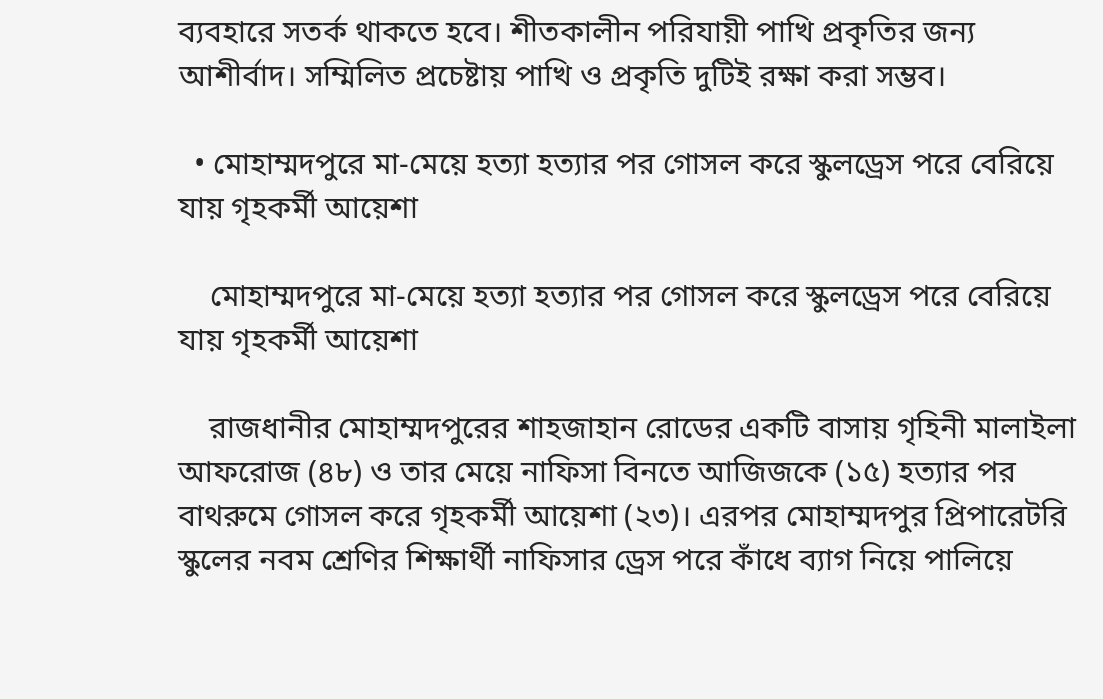ব্যবহারে সতর্ক থাকতে হবে। শীতকালীন পরিযায়ী পাখি প্রকৃতির জন্য আশীর্বাদ। সম্মিলিত প্রচেষ্টায় পাখি ও প্রকৃতি দুটিই রক্ষা করা সম্ভব।

  • মোহাম্মদপুরে মা-মেয়ে হত্যা হত্যার পর গোসল করে স্কুলড্রেস পরে বেরিয়ে যায় গৃহকর্মী আয়েশা

    মোহাম্মদপুরে মা-মেয়ে হত্যা হত্যার পর গোসল করে স্কুলড্রেস পরে বেরিয়ে যায় গৃহকর্মী আয়েশা

    রাজধানীর মোহাম্মদপুরের শাহজাহান রোডের একটি বাসায় গৃহিনী মালাইলা আফরোজ (৪৮) ও তার মেয়ে নাফিসা বিনতে আজিজকে (১৫) হত্যার পর বাথরুমে গোসল করে গৃহকর্মী আয়েশা (২৩)। এরপর মোহাম্মদপুর প্রিপারেটরি স্কুলের নবম শ্রেণির শিক্ষার্থী নাফিসার ড্রেস পরে কাঁধে ব্যাগ নিয়ে পালিয়ে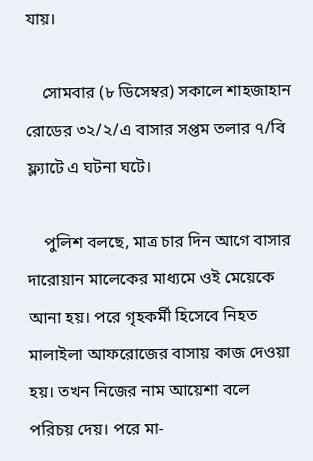যায়।

    সোমবার (৮ ডিসেম্বর) সকালে শাহজাহান রোডের ৩২/২/এ বাসার সপ্তম তলার ৭/বি ফ্ল্যাটে এ ঘটনা ঘটে।

    পুলিশ বলছে, মাত্র চার দিন আগে বাসার দারোয়ান মালেকের মাধ্যমে ওই মেয়েকে আনা হয়। পরে গৃহকর্মী হিসেবে নিহত মালাইলা আফরোজের বাসায় কাজ দেওয়া হয়। তখন নিজের নাম আয়েশা বলে পরিচয় দেয়। পরে মা-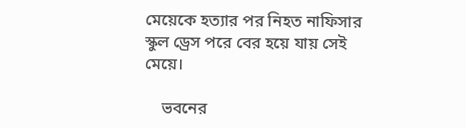মেয়েকে হত্যার পর নিহত নাফিসার স্কুল ড্রেস পরে বের হয়ে যায় সেই মেয়ে।

    ভবনের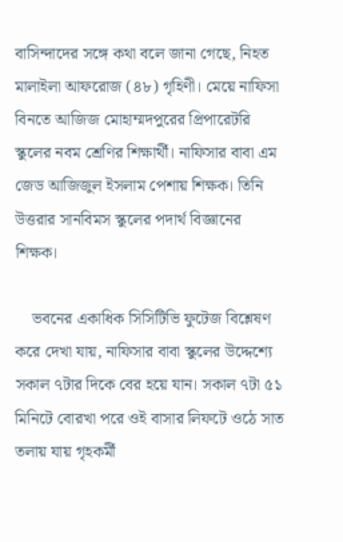বাসিন্দাদের সঙ্গে কথা বলে জানা গেছে, নিহত মালাইলা আফরোজ (৪৮) গৃহিণী। মেয়ে নাফিসা বিনতে আজিজ মোহাম্মদপুরের প্রিপারেটরি স্কুলের নবম শ্রেণির শিক্ষার্থী। নাফিসার বাবা এম জেড আজিজুল ইসলাম পেশায় শিক্ষক। তিনি উত্তরার সানবিমস স্কুলের পদার্থ বিজ্ঞানের শিক্ষক।

    ভবনের একাধিক সিসিটিভি ফুটেজ বিশ্লেষণ করে দেখা যায়, নাফিসার বাবা স্কুলের উদ্দেশ্যে সকাল ৭টার দিকে বের হয়ে যান। সকাল ৭টা ৫১ মিনিটে বোরখা পরে ওই বাসার লিফটে ওঠে সাত তলায় যায় গৃহকর্মী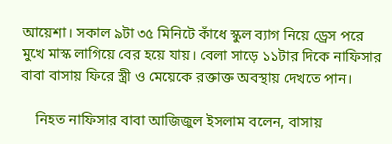আয়েশা। সকাল ৯টা ৩৫ মিনিটে কাঁধে স্কুল ব্যাগ নিয়ে ড্রেস পরে মুখে মাস্ক লাগিয়ে বের হয়ে যায়। বেলা সাড়ে ১১টার দিকে নাফিসার বাবা বাসায় ফিরে স্ত্রী ও মেয়েকে রক্তাক্ত অবস্থায় দেখতে পান।

    নিহত নাফিসার বাবা আজিজুল ইসলাম বলেন, বাসায়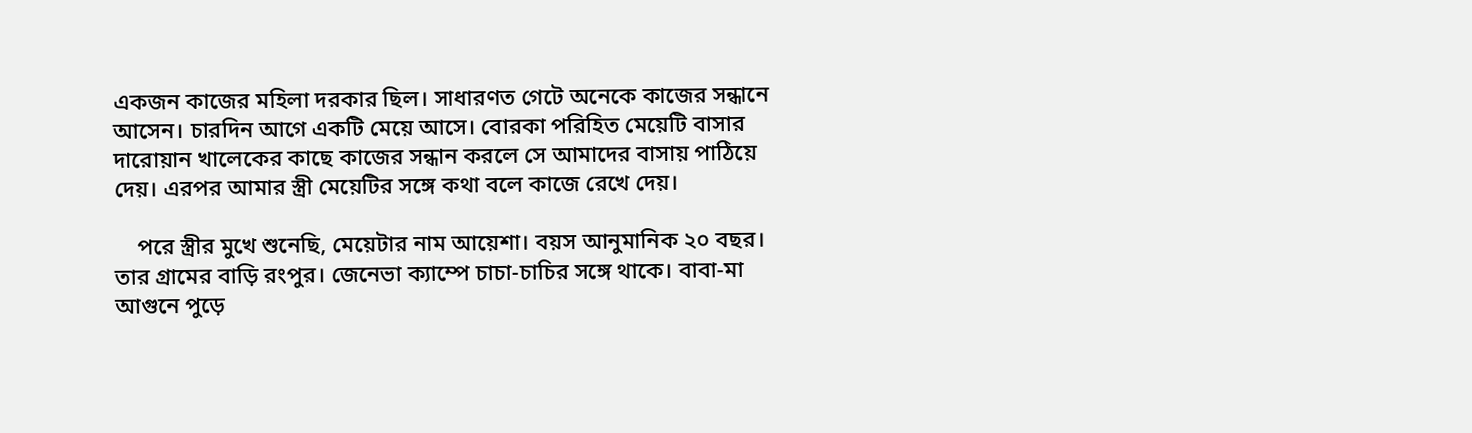একজন কাজের মহিলা দরকার ছিল। সাধারণত গেটে অনেকে কাজের সন্ধানে আসেন। চারদিন আগে একটি মেয়ে আসে। বোরকা পরিহিত মেয়েটি বাসার দারোয়ান খালেকের কাছে কাজের সন্ধান করলে সে আমাদের বাসায় পাঠিয়ে দেয়। এরপর আমার স্ত্রী মেয়েটির সঙ্গে কথা বলে কাজে রেখে দেয়।

    পরে স্ত্রীর মুখে শুনেছি, মেয়েটার নাম আয়েশা। বয়স আনুমানিক ২০ বছর। তার গ্রামের বাড়ি রংপুর। জেনেভা ক্যাম্পে চাচা-চাচির সঙ্গে থাকে। বাবা-মা আগুনে পুড়ে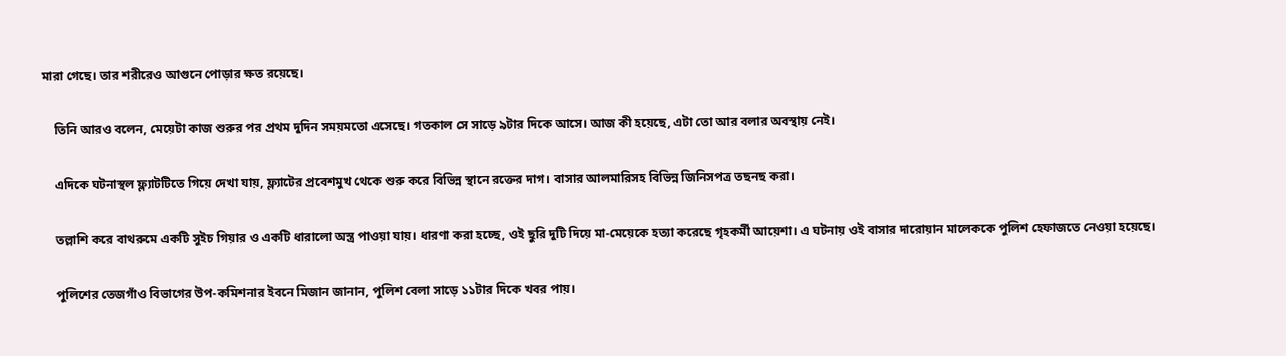মারা গেছে। তার শরীরেও আগুনে পোড়ার ক্ষত রয়েছে।

    তিনি আরও বলেন, মেয়েটা কাজ শুরুর পর প্রথম দুদিন সময়মতো এসেছে। গতকাল সে সাড়ে ৯টার দিকে আসে। আজ কী হয়েছে, এটা তো আর বলার অবস্থায় নেই।

    এদিকে ঘটনাস্থল ফ্ল্যাটটিতে গিয়ে দেখা যায়, ফ্ল্যাটের প্রবেশমুখ থেকে শুরু করে বিভিন্ন স্থানে রক্তের দাগ। বাসার আলমারিসহ বিভিন্ন জিনিসপত্র তছনছ করা।

    তল্লাশি করে বাথরুমে একটি সুইচ গিয়ার ও একটি ধারালো অস্ত্র পাওয়া যায়। ধারণা করা হচ্ছে, ওই ছুরি দুটি দিয়ে মা-মেয়েকে হত্যা করেছে গৃহকর্মী আয়েশা। এ ঘটনায় ওই বাসার দারোয়ান মালেককে পুলিশ হেফাজতে নেওয়া হয়েছে।

    পুলিশের তেজগাঁও বিভাগের উপ-কমিশনার ইবনে মিজান জানান, পুলিশ বেলা সাড়ে ১১টার দিকে খবর পায়।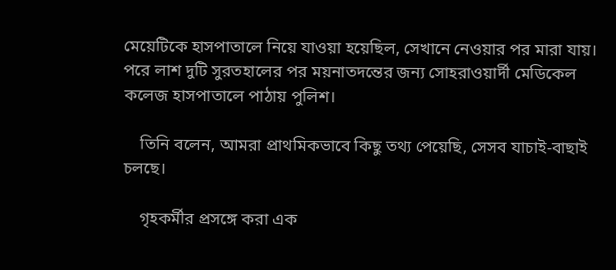মেয়েটিকে হাসপাতালে নিয়ে যাওয়া হয়েছিল, সেখানে নেওয়ার পর মারা যায়। পরে লাশ দুটি সুরতহালের পর ময়নাতদন্তের জন্য সোহরাওয়ার্দী মেডিকেল কলেজ হাসপাতালে পাঠায় পুলিশ।

    তিনি বলেন, আমরা প্রাথমিকভাবে কিছু তথ্য পেয়েছি, সেসব যাচাই-বাছাই চলছে।

    গৃহকর্মীর প্রসঙ্গে করা এক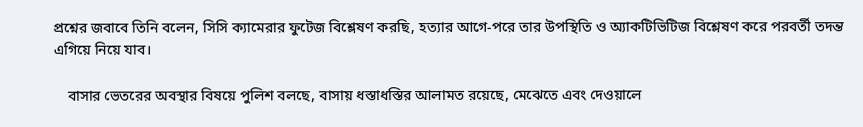প্রশ্নের জবাবে তিনি বলেন, সিসি ক্যামেরার ফুটেজ বিশ্লেষণ করছি, হত্যার আগে-পরে তার উপস্থিতি ও অ্যাকটিভিটিজ বিশ্লেষণ করে পরবর্তী তদন্ত এগিয়ে নিয়ে যাব।

    বাসার ভেতরের অবস্থার বিষয়ে পুলিশ বলছে, বাসায় ধস্তাধস্তির আলামত রয়েছে, মেঝেতে এবং দেওয়ালে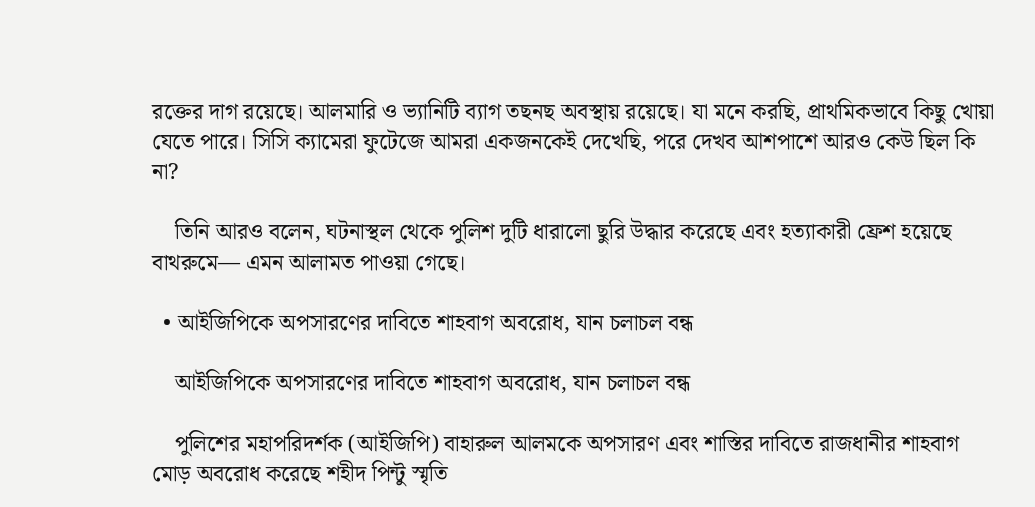রক্তের দাগ রয়েছে। আলমারি ও ভ্যানিটি ব্যাগ তছনছ অবস্থায় রয়েছে। যা মনে করছি, প্রাথমিকভাবে কিছু খোয়া যেতে পারে। সিসি ক্যামেরা ফুটেজে আমরা একজনকেই দেখেছি, পরে দেখব আশপাশে আরও কেউ ছিল কি না?

    তিনি আরও বলেন, ঘটনাস্থল থেকে পুলিশ দুটি ধারালো ছুরি উদ্ধার করেছে এবং হত্যাকারী ফ্রেশ হয়েছে বাথরুমে— এমন আলামত পাওয়া গেছে।

  • আইজিপিকে অপসারণের দাবিতে শাহবাগ অবরোধ, যান চলাচল বন্ধ

    আইজিপিকে অপসারণের দাবিতে শাহবাগ অবরোধ, যান চলাচল বন্ধ

    পুলিশের মহাপরিদর্শক (আইজিপি) বাহারুল আলমকে অপসারণ এবং শাস্তির দাবিতে রাজধানীর শাহবাগ মোড় অবরোধ করেছে শহীদ পিন্টু স্মৃতি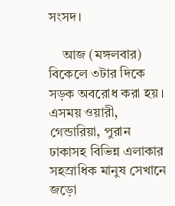সংসদ।

    আজ (মঙ্গলবার) বিকেলে ৩টার দিকে সড়ক অবরোধ করা হয়। এসময় ওয়ারী, গেন্ডারিয়া, পুরান ঢাকাসহ বিভিন্ন এলাকার সহস্রাধিক মানুষ সেখানে জড়ো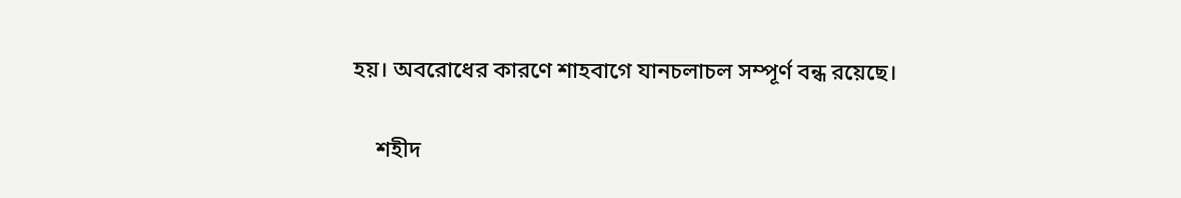হয়। অবরোধের কারণে শাহবাগে যানচলাচল সম্পূর্ণ বন্ধ রয়েছে।

    শহীদ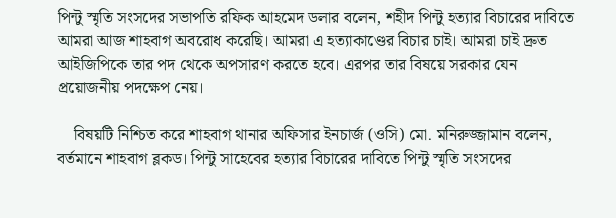পিন্টু স্মৃতি সংসদের সভাপতি রফিক আহমেদ ডলার বলেন, শহীদ পিন্টু হত্যার বিচারের দাবিতে আমরা আজ শাহবাগ অবরোধ করেছি। আমরা এ হত্যাকাণ্ডের বিচার চাই। আমরা চাই দ্রুত আইজিপিকে তার পদ থেকে অপসারণ করতে হবে। এরপর তার বিষয়ে সরকার যেন প্রয়োজনীয় পদক্ষেপ নেয়।

    বিষয়টি নিশ্চিত করে শাহবাগ থানার অফিসার ইনচার্জ (ওসি) মো. মনিরুজ্জামান বলেন, বর্তমানে শাহবাগ ব্লকড। পিন্টু সাহেবের হত্যার বিচারের দাবিতে পিন্টু স্মৃতি সংসদের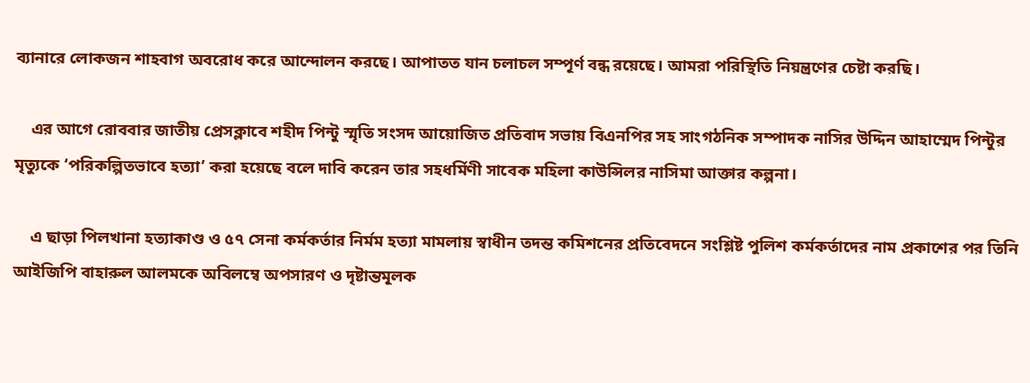ব্যানারে লোকজন শাহবাগ অবরোধ করে আন্দোলন করছে। আপাতত যান চলাচল সম্পূর্ণ বন্ধ রয়েছে। আমরা পরিস্থিতি নিয়ন্ত্রণের চেষ্টা করছি।

    এর আগে রোববার জাতীয় প্রেসক্লাবে শহীদ পিন্টু স্মৃতি সংসদ আয়োজিত প্রতিবাদ সভায় বিএনপির সহ সাংগঠনিক সম্পাদক নাসির উদ্দিন আহাম্মেদ পিন্টুর মৃত্যুকে ‘পরিকল্পিতভাবে হত্যা’ করা হয়েছে বলে দাবি করেন তার সহধর্মিণী সাবেক মহিলা কাউন্সিলর নাসিমা আক্তার কল্পনা।

    এ ছাড়া পিলখানা হত্যাকাণ্ড ও ৫৭ সেনা কর্মকর্তার নির্মম হত্যা মামলায় স্বাধীন তদন্ত কমিশনের প্রতিবেদনে সংশ্লিষ্ট পুলিশ কর্মকর্তাদের নাম প্রকাশের পর তিনি আইজিপি বাহারুল আলমকে অবিলম্বে অপসারণ ও দৃষ্টান্তমূলক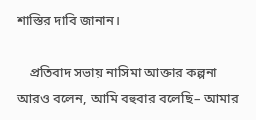শাস্তির দাবি জানান।

    প্রতিবাদ সভায় নাসিমা আক্তার কল্পনা আরও বলেন, আমি বহুবার বলেছি– আমার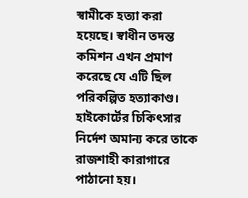স্বামীকে হত্যা করা হয়েছে। স্বাধীন তদন্ত কমিশন এখন প্রমাণ করেছে যে এটি ছিল পরিকল্পিত হত্যাকাণ্ড। হাইকোর্টের চিকিৎসার নির্দেশ অমান্য করে তাকে রাজশাহী কারাগারে পাঠানো হয়।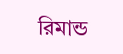রিমান্ড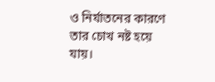ও নির্যাতনের কারণে তার চোখ নষ্ট হয়ে যায়।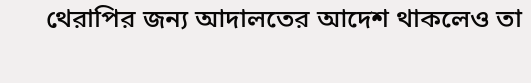থেরাপির জন্য আদালতের আদেশ থাকলেও তা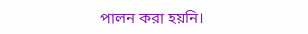পালন করা হয়নি।